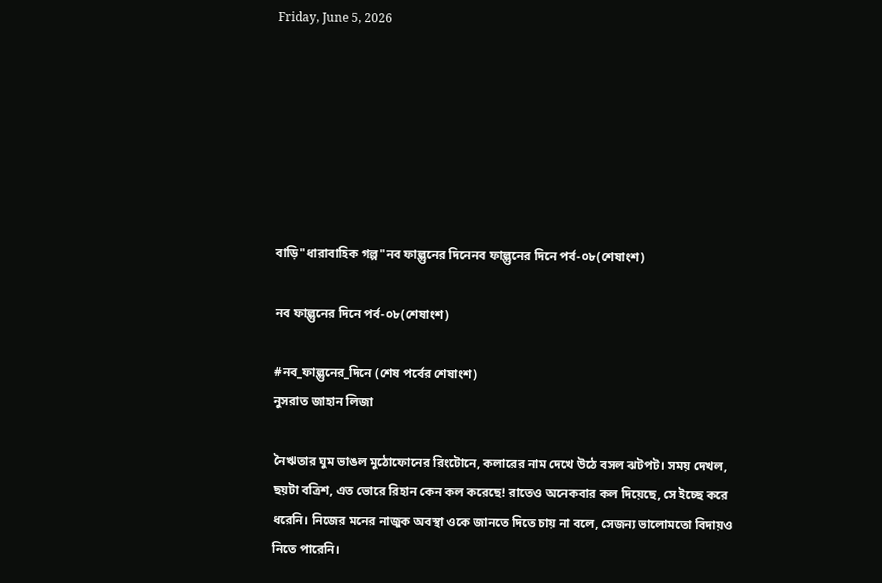Friday, June 5, 2026







বাড়ি"ধারাবাহিক গল্প"নব ফাল্গুনের দিনেনব ফাল্গুনের দিনে পর্ব-০৮(শেষাংশ)

নব ফাল্গুনের দিনে পর্ব-০৮(শেষাংশ)

#নব_ফাল্গুনের_দিনে (শেষ পর্বের শেষাংশ)
নুসরাত জাহান লিজা

নৈঋতার ঘুম ভাঙল মুঠোফোনের রিংটোনে, কলারের নাম দেখে উঠে বসল ঝটপট। সময় দেখল, ছয়টা বত্রিশ, এত ভোরে রিহান কেন কল করেছে! রাতেও অনেকবার কল দিয়েছে, সে ইচ্ছে করে ধরেনি। নিজের মনের নাজুক অবস্থা ওকে জানতে দিতে চায় না বলে, সেজন্য ভালোমতো বিদায়ও নিতে পারেনি।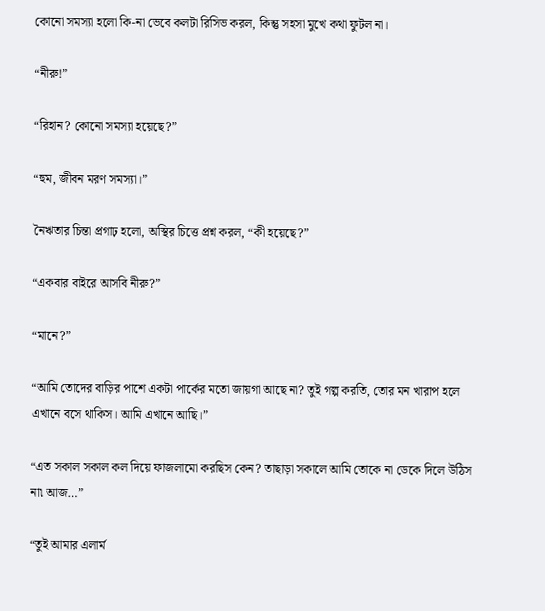কোনো সমস্যা হলো কি-না ভেবে কলটা রিসিভ করল, কিন্তু সহসা মুখে কথা ফুটল না।

“নীরু!”

“রিহান? কোনো সমস্যা হয়েছে?”

“হুম, জীবন মরণ সমস্যা।”

নৈঋতার চিন্তা প্রগাঢ় হলো, অস্থির চিত্তে প্রশ্ন করল, “কী হয়েছে?”

“একবার বাইরে আসবি নীরু?”

“মানে?”

“আমি তোদের বাড়ির পাশে একটা পার্কের মতো জায়গা আছে না? তুই গল্প করতি, তোর মন খারাপ হলে এখানে বসে থাকিস। আমি এখানে আছি।”

“এত সকাল সকাল কল দিয়ে ফাজলামো করছিস কেন? তাছাড়া সকালে আমি তোকে না ডেকে দিলে উঠিস না৷ আজ…”

“তুই আমার এলার্ম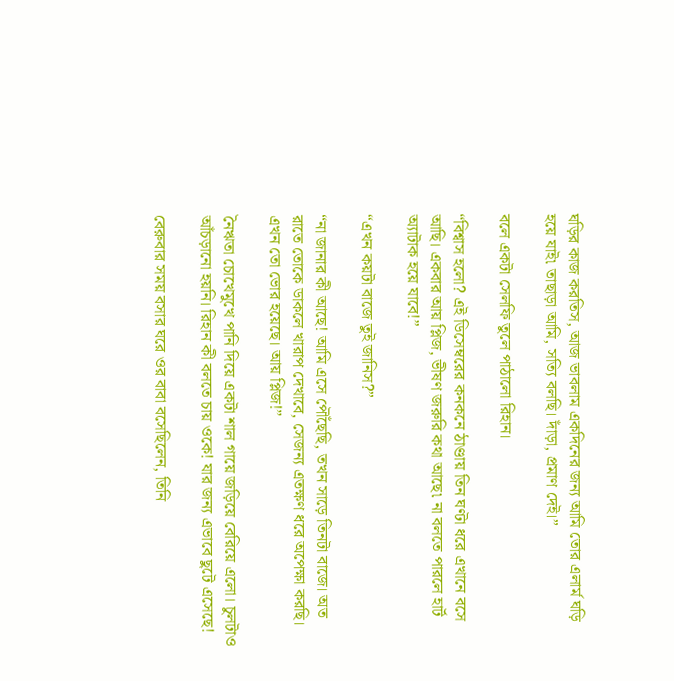ঘড়ির কাজ করতিস, আজ ভাবলাম একদিনের জন্য আমি তোর এলার্ম ঘড়ি হয়ে যাই৷ তাছাড়া আমি, সত্যি বলছি। দাঁড়া, প্রমাণ দেই।”

বলে একটা সেলফি তুলে পাঠালো রিহান।

“বিশ্বাস হলো? এই ডিসেম্বরের কনকনে ঠাণ্ডায় তিন ঘণ্টা ধরে এখানে বসে আছি। একবার আয় প্লিজ, ভীষণ জরুরি কথা আছে৷ না বলতে পারলে হার্ট অ্যাটাক হয়ে যাবে!”

“এখন কয়টা বাজে তুই জানিস?”

“না জানার কী আছে! আমি এসে পৌঁছেছি, তখন সাড়ে তিনটা বাজে। অত রাতে তোকে ডাকলে খারাপ দেখাবে, সেজন্য এতক্ষণ ধরে অপেক্ষা করছি। এখন তো ভোর হয়েছে। আয় প্লিজ!”

নৈঋতা চোখেমুখে পানি দিয়ে একটা শাল গায়ে জড়িয়ে বেরিয়ে এলো। চুলটাও আঁচড়ানো হয়নি। রিহান কী বলতে চায় ওকে! যার জন্য এভাবে ছুটে এসেছে!

বেরুবার সময় বসার ঘরে ওর বাবা বসেছিলেন, তিনি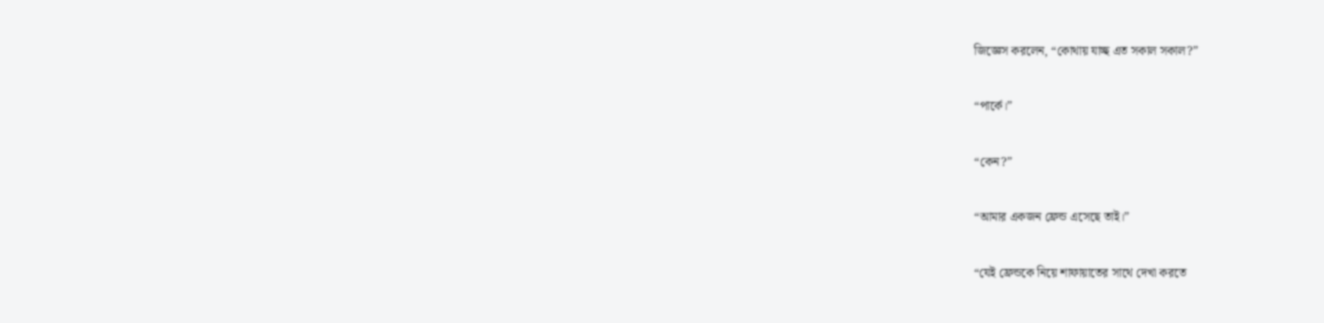জিজ্ঞেস করলেন, “কোথায় যাচ্ছ এত সকাল সকাল?”

“পার্কে।”

“কেন?”

“আমার একজন ফ্রেন্ড এসেছে তাই।”

“যেই ফ্রেন্ডকে নিয়ে শাফায়াতের সাথে দেখা করতে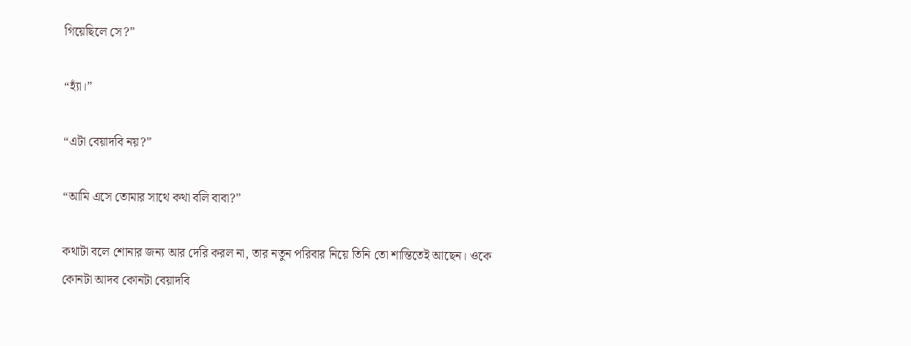গিয়েছিলে সে?”

“হ্যাঁ।”

“এটা বেয়াদবি নয়?”

“আমি এসে তোমার সাথে কথা বলি বাবা?”

কথাটা বলে শোনার জন্য আর দেরি করল না, তার নতুন পরিবার নিয়ে তিনি তো শান্তিতেই আছেন। ওকে কোনটা আদব কোনটা বেয়াদবি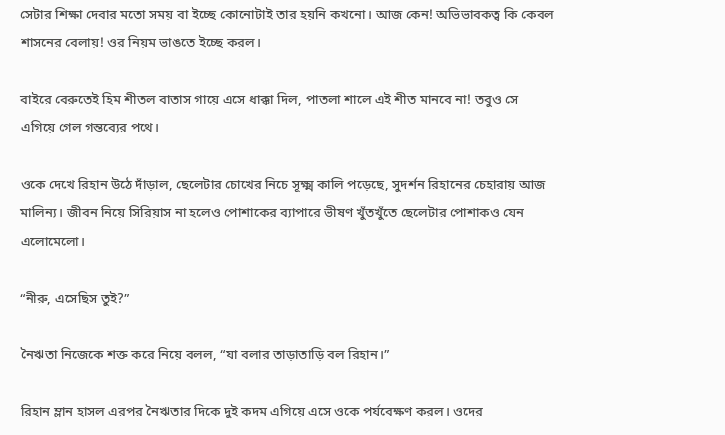সেটার শিক্ষা দেবার মতো সময় বা ইচ্ছে কোনোটাই তার হয়নি কখনো। আজ কেন! অভিভাবকত্ব কি কেবল শাসনের বেলায়! ওর নিয়ম ভাঙতে ইচ্ছে করল।

বাইরে বেরুতেই হিম শীতল বাতাস গায়ে এসে ধাক্কা দিল, পাতলা শালে এই শীত মানবে না! তবুও সে এগিয়ে গেল গন্তব্যের পথে।

ওকে দেখে রিহান উঠে দাঁড়াল, ছেলেটার চোখের নিচে সূক্ষ্ম কালি পড়েছে, সুদর্শন রিহানের চেহারায় আজ মালিন্য। জীবন নিয়ে সিরিয়াস না হলেও পোশাকের ব্যাপারে ভীষণ খুঁতখুঁতে ছেলেটার পোশাকও যেন এলোমেলো।

“নীরু, এসেছিস তুই?”

নৈঋতা নিজেকে শক্ত করে নিয়ে বলল, “যা বলার তাড়াতাড়ি বল রিহান।”

রিহান ম্লান হাসল এরপর নৈঋতার দিকে দুই কদম এগিয়ে এসে ওকে পর্যবেক্ষণ করল। ওদের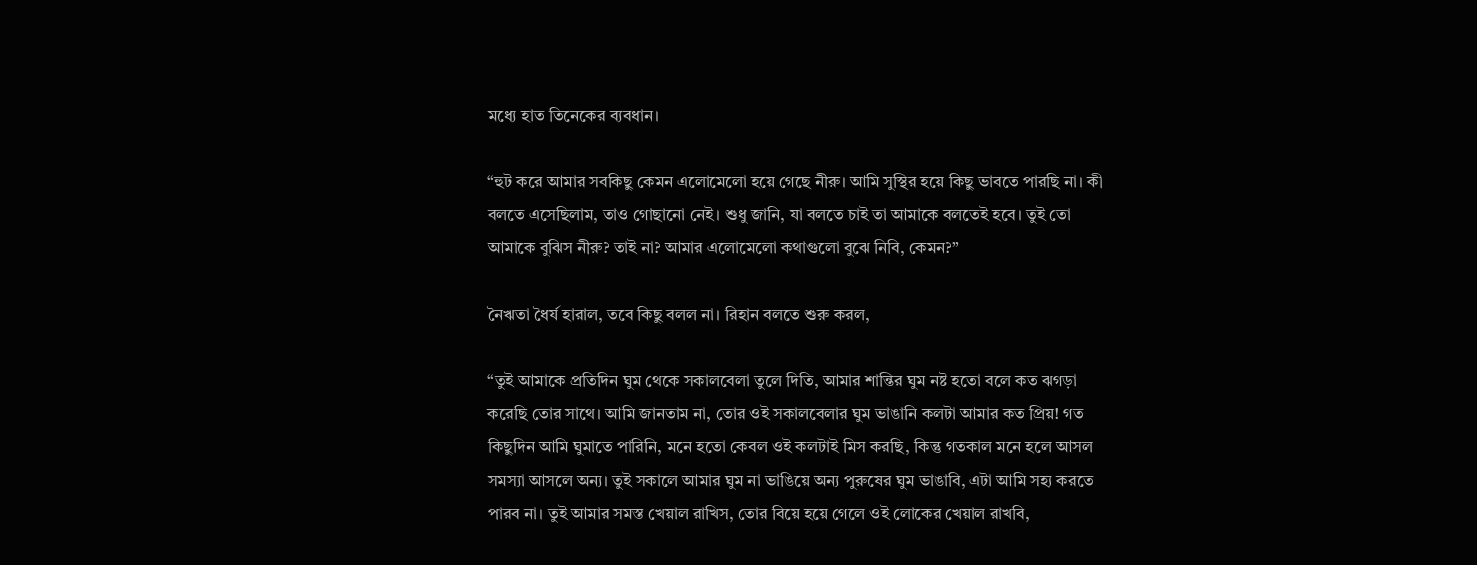মধ্যে হাত তিনেকের ব্যবধান।

“হুট করে আমার সবকিছু কেমন এলোমেলো হয়ে গেছে নীরু। আমি সুস্থির হয়ে কিছু ভাবতে পারছি না। কী বলতে এসেছিলাম, তাও গোছানো নেই। শুধু জানি, যা বলতে চাই তা আমাকে বলতেই হবে। তুই তো আমাকে বুঝিস নীরু? তাই না? আমার এলোমেলো কথাগুলো বুঝে নিবি, কেমন?”

নৈঋতা ধৈর্য হারাল, তবে কিছু বলল না। রিহান বলতে শুরু করল,

“তুই আমাকে প্রতিদিন ঘুম থেকে সকালবেলা তুলে দিতি, আমার শান্তির ঘুম নষ্ট হতো বলে কত ঝগড়া করেছি তোর সাথে। আমি জানতাম না, তোর ওই সকালবেলার ঘুম ভাঙানি কলটা আমার কত প্রিয়! গত কিছুদিন আমি ঘুমাতে পারিনি, মনে হতো কেবল ওই কলটাই মিস করছি, কিন্তু গতকাল মনে হলে আসল সমস্যা আসলে অন্য। তুই সকালে আমার ঘুম না ভাঙিয়ে অন্য পুরুষের ঘুম ভাঙাবি, এটা আমি সহ্য করতে পারব না। তুই আমার সমস্ত খেয়াল রাখিস, তোর বিয়ে হয়ে গেলে ওই লোকের খেয়াল রাখবি,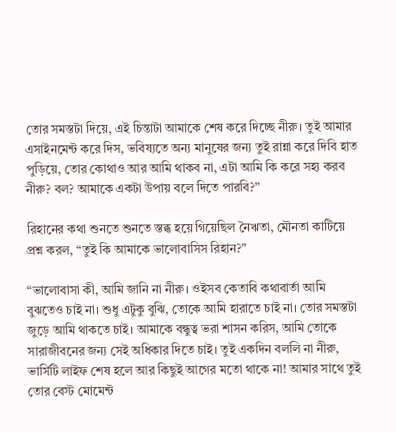তোর সমস্তটা দিয়ে, এই চিন্তাটা আমাকে শেষ করে দিচ্ছে নীরু। তুই আমার এসাইনমেন্ট করে দিস, ভবিষ্যতে অন্য মানুষের জন্য তুই রান্না করে দিবি হাত পুড়িয়ে, তোর কোথাও আর আমি থাকব না, এটা আমি কি করে সহ্য করব নীরু? বল? আমাকে একটা উপায় বলে দিতে পারবি?”

রিহানের কথা শুনতে শুনতে স্তব্ধ হয়ে গিয়েছিল নৈঋতা, মৌনতা কাটিয়ে প্রশ্ন করল, “তুই কি আমাকে ভালোবাসিস রিহান?”

“ভালোবাসা কী, আমি জানি না নীরু। ওইসব কেতাবি কথাবার্তা আমি বুঝতেও চাই না। শুধু এটুকু বুঝি, তোকে আমি হারাতে চাই না। তোর সমস্তটা জুড়ে আমি থাকতে চাই। আমাকে বন্ধুত্ব ভরা শাসন করিস, আমি তোকে সারাজীবনের জন্য সেই অধিকার দিতে চাই। তুই একদিন বললি না নীরু, ভার্সিটি লাইফ শেষ হলে আর কিছুই আগের মতো থাকে না! আমার সাথে তুই তোর বেস্ট মোমেন্ট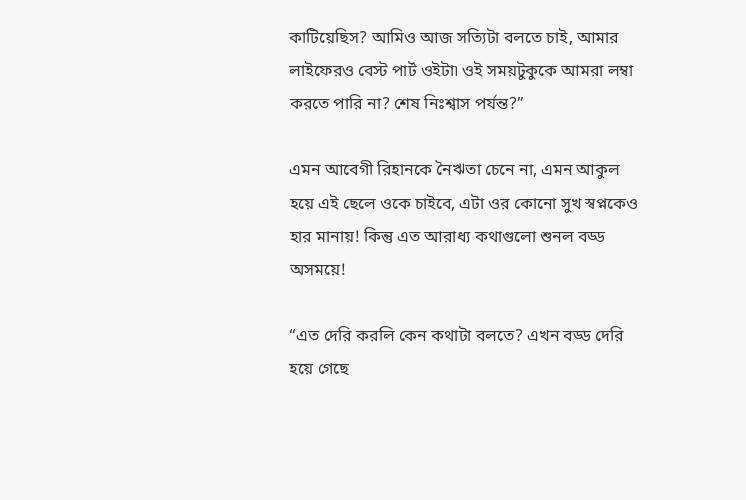কাটিয়েছিস? আমিও আজ সত্যিটা বলতে চাই, আমার লাইফেরও বেস্ট পার্ট ওইটা৷ ওই সময়টুকুকে আমরা লম্বা করতে পারি না? শেষ নিঃশ্বাস পর্যন্ত?”

এমন আবেগী রিহানকে নৈঋতা চেনে না, এমন আকুল হয়ে এই ছেলে ওকে চাইবে, এটা ওর কোনো সুখ স্বপ্নকেও হার মানায়! কিন্তু এত আরাধ্য কথাগুলো শুনল বড্ড অসময়ে!

“এত দেরি করলি কেন কথাটা বলতে? এখন বড্ড দেরি হয়ে গেছে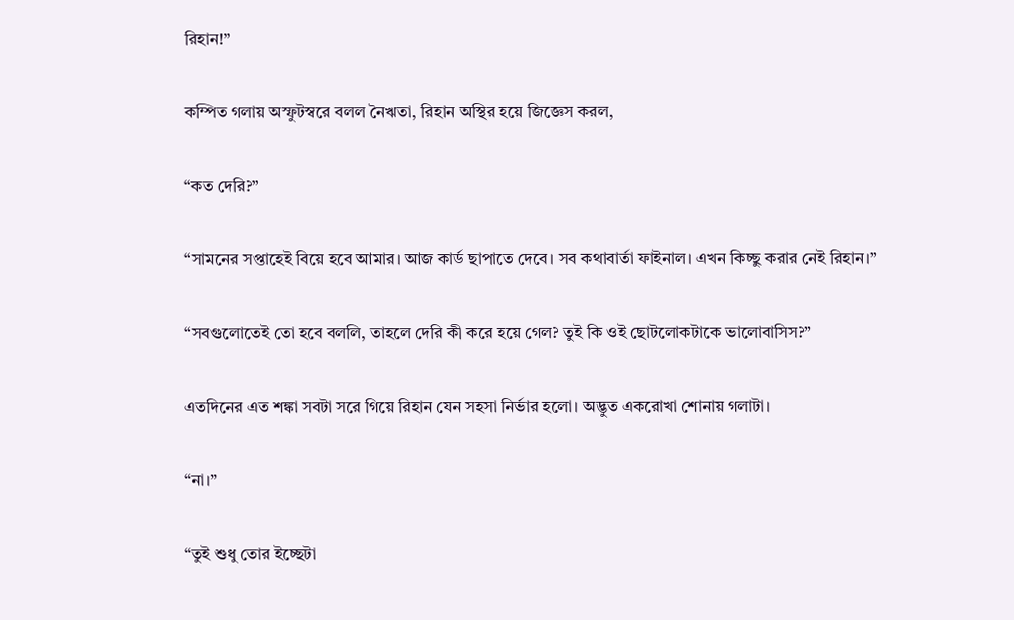রিহান!”

কম্পিত গলায় অস্ফুটস্বরে বলল নৈঋতা, রিহান অস্থির হয়ে জিজ্ঞেস করল,

“কত দেরি?”

“সামনের সপ্তাহেই বিয়ে হবে আমার। আজ কার্ড ছাপাতে দেবে। সব কথাবার্তা ফাইনাল। এখন কিচ্ছু করার নেই রিহান।”

“সবগুলোতেই তো হবে বললি, তাহলে দেরি কী করে হয়ে গেল? তুই কি ওই ছোটলোকটাকে ভালোবাসিস?”

এতদিনের এত শঙ্কা সবটা সরে গিয়ে রিহান যেন সহসা নির্ভার হলো। অদ্ভুত একরোখা শোনায় গলাটা।

“না।”

“তুই শুধু তোর ইচ্ছেটা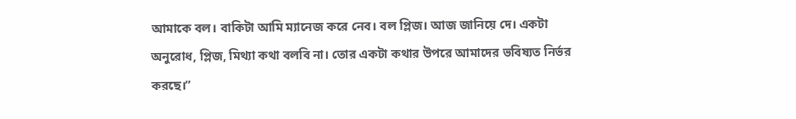আমাকে বল। বাকিটা আমি ম্যানেজ করে নেব। বল প্লিজ। আজ জানিয়ে দে। একটা অনুরোধ, প্লিজ, মিথ্যা কথা বলবি না। তোর একটা কথার উপরে আমাদের ভবিষ্যত নির্ভর করছে।”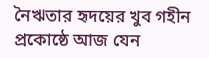নৈঋতার হৃদয়ের খুব গহীন প্রকোষ্ঠে আজ যেন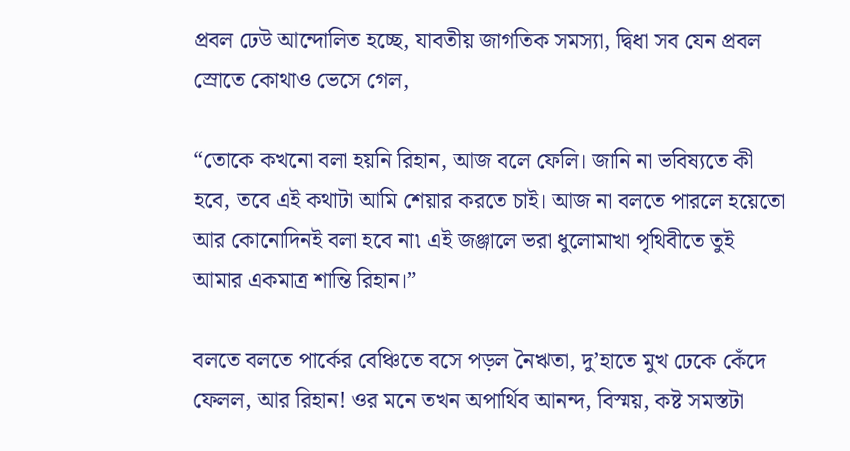প্রবল ঢেউ আন্দোলিত হচ্ছে, যাবতীয় জাগতিক সমস্যা, দ্বিধা সব যেন প্রবল স্রোতে কোথাও ভেসে গেল,

“তোকে কখনো বলা হয়নি রিহান, আজ বলে ফেলি। জানি না ভবিষ্যতে কী হবে, তবে এই কথাটা আমি শেয়ার করতে চাই। আজ না বলতে পারলে হয়েতো আর কোনোদিনই বলা হবে না৷ এই জঞ্জালে ভরা ধুলোমাখা পৃথিবীতে তুই আমার একমাত্র শান্তি রিহান।”

বলতে বলতে পার্কের বেঞ্চিতে বসে পড়ল নৈঋতা, দু’হাতে মুখ ঢেকে কেঁদে ফেলল, আর রিহান! ওর মনে তখন অপার্থিব আনন্দ, বিস্ময়, কষ্ট সমস্তটা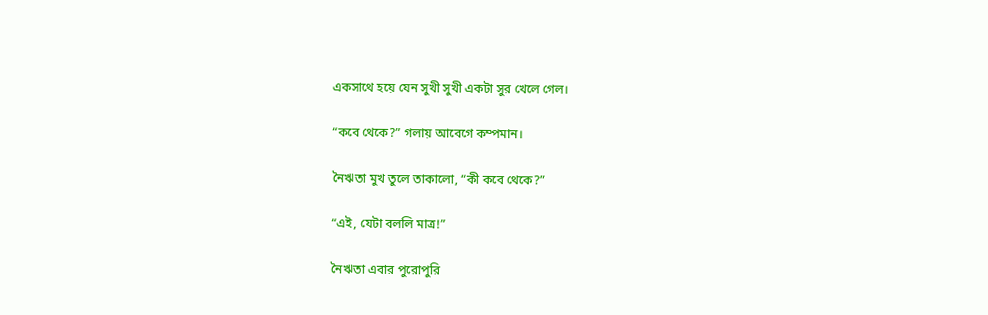একসাথে হয়ে যেন সুখী সুখী একটা সুর খেলে গেল।

“কবে থেকে?” গলায় আবেগে কম্পমান।

নৈঋতা মুখ তুলে তাকালো, “কী কবে থেকে?”

“এই, যেটা বললি মাত্র!”

নৈঋতা এবার পুরোপুরি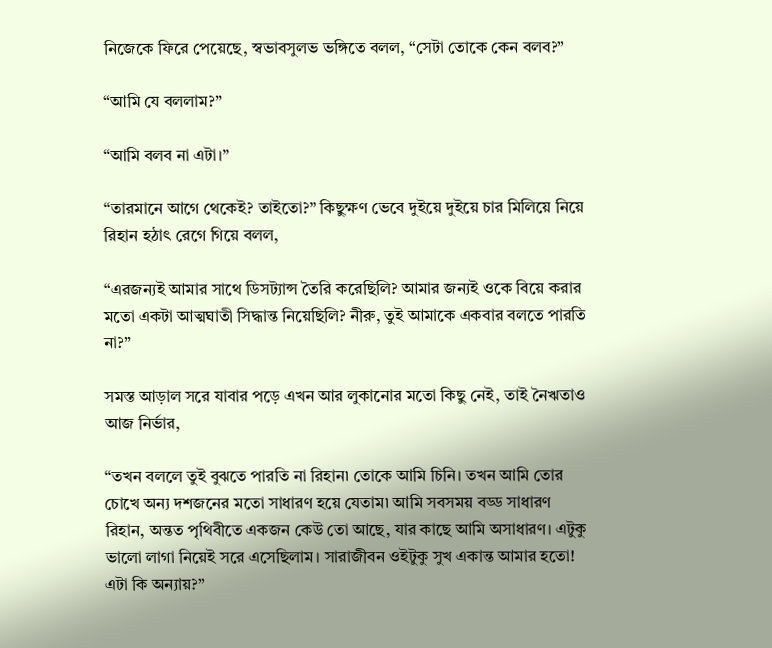নিজেকে ফিরে পেয়েছে, স্বভাবসুলভ ভঙ্গিতে বলল, “সেটা তোকে কেন বলব?”

“আমি যে বললাম?”

“আমি বলব না এটা।”

“তারমানে আগে থেকেই? তাইতো?” কিছুক্ষণ ভেবে দুইয়ে দুইয়ে চার মিলিয়ে নিয়ে রিহান হঠাৎ রেগে গিয়ে বলল,

“এরজন্যই আমার সাথে ডিসট্যান্স তৈরি করেছিলি? আমার জন্যই ওকে বিয়ে করার মতো একটা আত্মঘাতী সিদ্ধান্ত নিয়েছিলি? নীরু, তুই আমাকে একবার বলতে পারতি না?”

সমস্ত আড়াল সরে যাবার পড়ে এখন আর লুকানোর মতো কিছু নেই, তাই নৈঋতাও আজ নির্ভার,

“তখন বললে তুই বুঝতে পারতি না রিহান৷ তোকে আমি চিনি। তখন আমি তোর চোখে অন্য দশজনের মতো সাধারণ হয়ে যেতাম৷ আমি সবসময় বড্ড সাধারণ রিহান, অন্তত পৃথিবীতে একজন কেউ তো আছে, যার কাছে আমি অসাধারণ। এটুকু ভালো লাগা নিয়েই সরে এসেছিলাম। সারাজীবন ওইটুকু সুখ একান্ত আমার হতো! এটা কি অন্যায়?”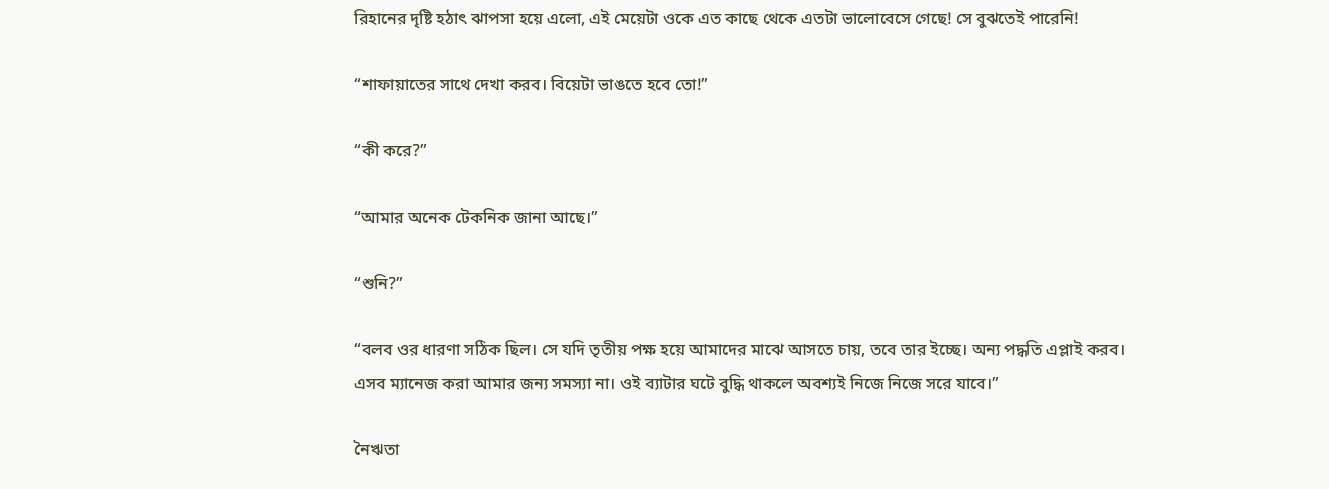রিহানের দৃষ্টি হঠাৎ ঝাপসা হয়ে এলো, এই মেয়েটা ওকে এত কাছে থেকে এতটা ভালোবেসে গেছে! সে বুঝতেই পারেনি!

“শাফায়াতের সাথে দেখা করব। বিয়েটা ভাঙতে হবে তো!”

“কী করে?”

“আমার অনেক টেকনিক জানা আছে।”

“শুনি?”

“বলব ওর ধারণা সঠিক ছিল। সে যদি তৃতীয় পক্ষ হয়ে আমাদের মাঝে আসতে চায়, তবে তার ইচ্ছে। অন্য পদ্ধতি এপ্লাই করব। এসব ম্যানেজ করা আমার জন্য সমস্যা না। ওই ব্যাটার ঘটে বুদ্ধি থাকলে অবশ্যই নিজে নিজে সরে যাবে।”

নৈঋতা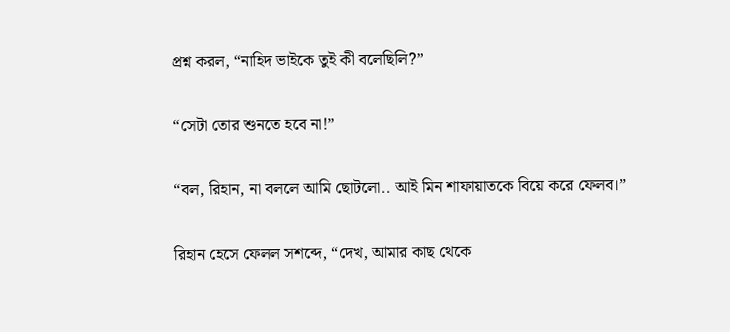প্রশ্ন করল, “নাহিদ ভাইকে তুই কী বলেছিলি?”

“সেটা তোর শুনতে হবে না!”

“বল, রিহান, না বললে আমি ছোটলো.. আই মিন শাফায়াতকে বিয়ে করে ফেলব।”

রিহান হেসে ফেলল সশব্দে, “দেখ, আমার কাছ থেকে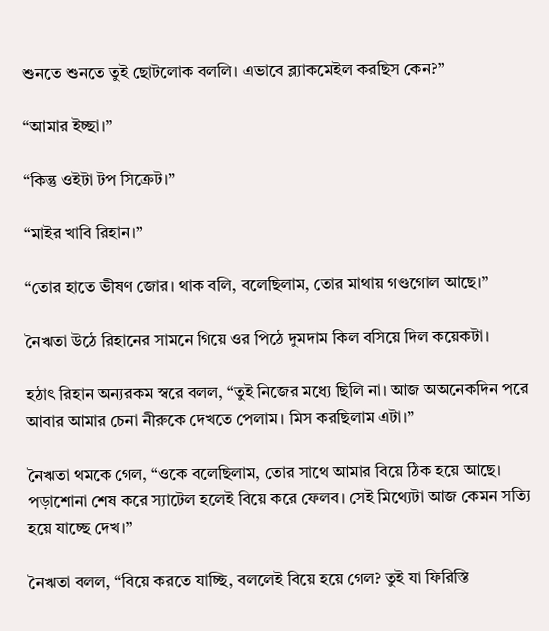শুনতে শুনতে তুই ছোটলোক বললি। এভাবে ব্ল্যাকমেইল করছিস কেন?”

“আমার ইচ্ছা।”

“কিন্তু ওইটা টপ সিক্রেট।”

“মাইর খাবি রিহান।”

“তোর হাতে ভীষণ জোর। থাক বলি, বলেছিলাম, তোর মাথায় গণ্ডগোল আছে।”

নৈঋতা উঠে রিহানের সামনে গিয়ে ওর পিঠে দুমদাম কিল বসিয়ে দিল কয়েকটা।

হঠাৎ রিহান অন্যরকম স্বরে বলল, “তুই নিজের মধ্যে ছিলি না। আজ অঅনেকদিন পরে আবার আমার চেনা নীরুকে দেখতে পেলাম। মিস করছিলাম এটা।”

নৈঋতা থমকে গেল, “ওকে বলেছিলাম, তোর সাথে আমার বিয়ে ঠিক হয়ে আছে। পড়াশোনা শেষ করে স্যাটেল হলেই বিয়ে করে ফেলব। সেই মিথ্যেটা আজ কেমন সত্যি হয়ে যাচ্ছে দেখ।”

নৈঋতা বলল, “বিয়ে করতে যাচ্ছি, বললেই বিয়ে হয়ে গেল? তুই যা ফিরিস্তি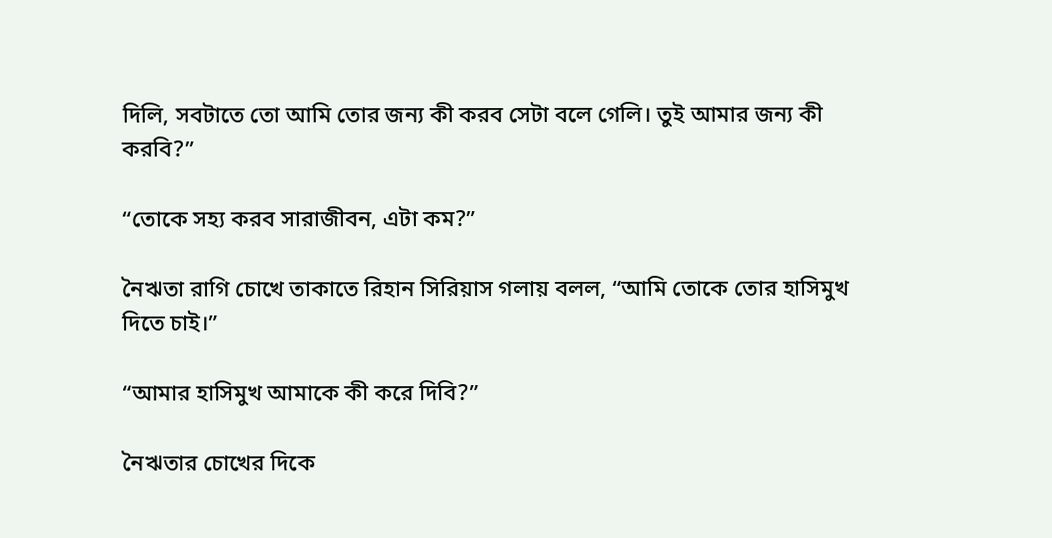দিলি, সবটাতে তো আমি তোর জন্য কী করব সেটা বলে গেলি। তুই আমার জন্য কী করবি?”

“তোকে সহ্য করব সারাজীবন, এটা কম?”

নৈঋতা রাগি চোখে তাকাতে রিহান সিরিয়াস গলায় বলল, “আমি তোকে তোর হাসিমুখ দিতে চাই।”

“আমার হাসিমুখ আমাকে কী করে দিবি?”

নৈঋতার চোখের দিকে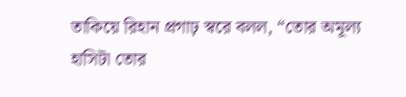তাকিয়ে রিহান প্রগাঢ় স্বরে বলল, “তোর অমূল্য হাসিটা তোর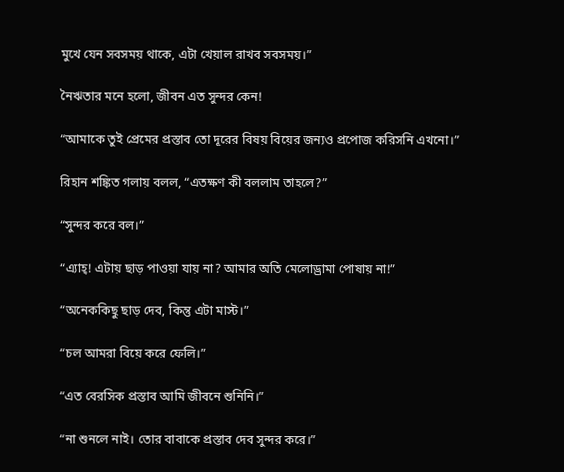মুখে যেন সবসময় থাকে, এটা খেয়াল রাখব সবসময়।”

নৈঋতার মনে হলো, জীবন এত সুন্দর কেন!

“আমাকে তুই প্রেমের প্রস্তাব তো দূরের বিষয় বিয়ের জন্যও প্রপোজ করিসনি এখনো।”

রিহান শঙ্কিত গলায় বলল, “এতক্ষণ কী বললাম তাহলে?”

“সুন্দর করে বল।”

“এ্যাহ্! এটায় ছাড় পাওয়া যায় না? আমার অতি মেলোড্রামা পোষায় না!”

“অনেককিছু ছাড় দেব, কিন্তু এটা মাস্ট।”

“চল আমরা বিয়ে করে ফেলি।”

“এত বেরসিক প্রস্তাব আমি জীবনে শুনিনি।”

“না শুনলে নাই। তোর বাবাকে প্রস্তাব দেব সুন্দর করে।”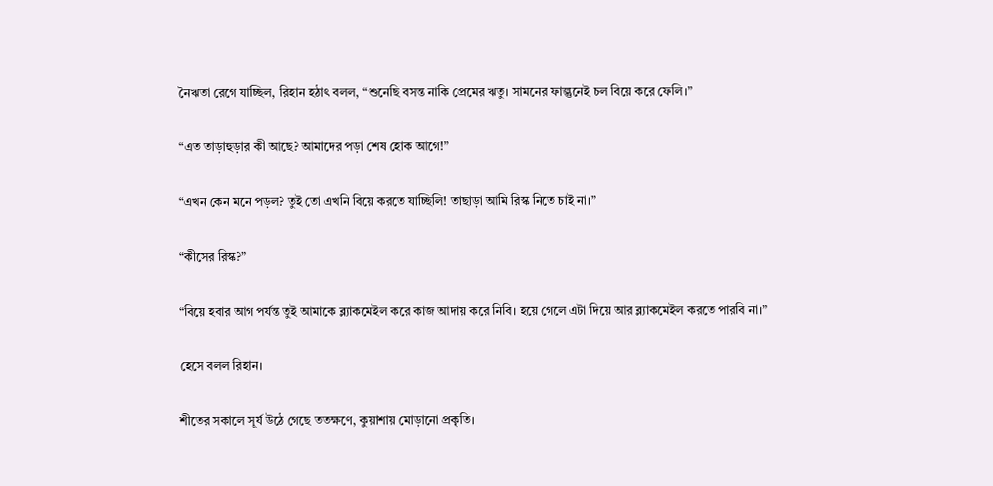নৈঋতা রেগে যাচ্ছিল, রিহান হঠাৎ বলল, “শুনেছি বসন্ত নাকি প্রেমের ঋতু। সামনের ফাল্গুনেই চল বিয়ে করে ফেলি।”

“এত তাড়াহুড়ার কী আছে? আমাদের পড়া শেষ হোক আগে!”

“এখন কেন মনে পড়ল? তুই তো এখনি বিয়ে করতে যাচ্ছিলি! তাছাড়া আমি রিস্ক নিতে চাই না।”

“কীসের রিস্ক?”

“বিয়ে হবার আগ পর্যন্ত তুই আমাকে ব্ল্যাকমেইল করে কাজ আদায় করে নিবি। হয়ে গেলে এটা দিয়ে আর ব্ল্যাকমেইল করতে পারবি না।”

হেসে বলল রিহান।

শীতের সকালে সূর্য উঠে গেছে ততক্ষণে, কুয়াশায় মোড়ানো প্রকৃতি।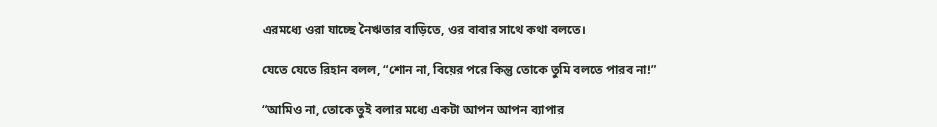এরমধ্যে ওরা যাচ্ছে নৈঋতার বাড়িতে, ওর বাবার সাথে কথা বলতে।

যেতে যেতে রিহান বলল, “শোন না, বিয়ের পরে কিন্তু তোকে তুমি বলতে পারব না!”

“আমিও না, তোকে তুই বলার মধ্যে একটা আপন আপন ব্যাপার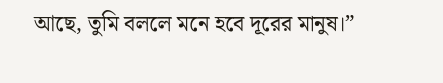আছে, তুমি বললে মনে হবে দূরের মানুষ।”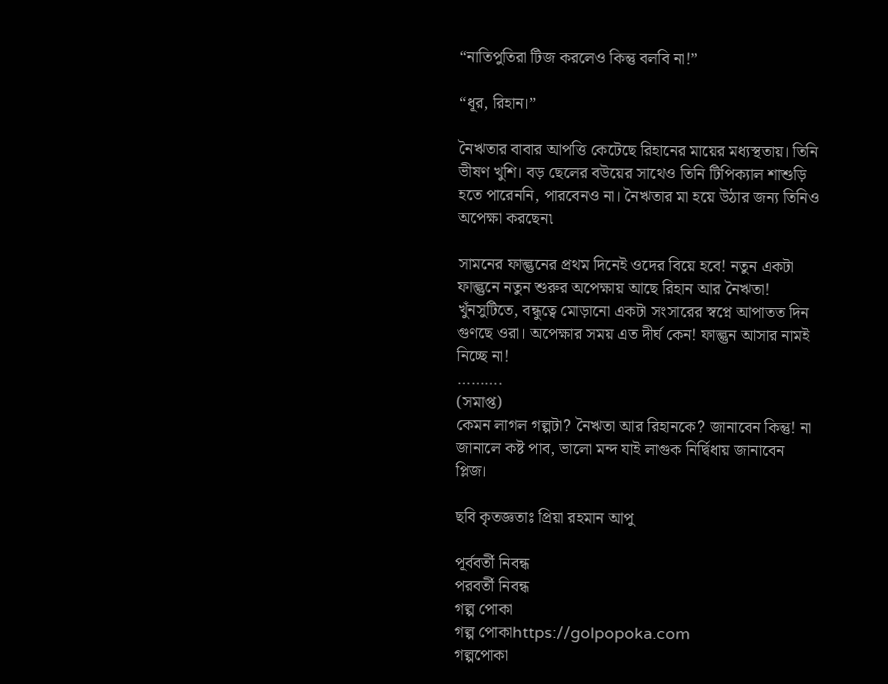“নাতিপুতিরা টিজ করলেও কিন্তু বলবি না!”

“ধূর, রিহান।”

নৈঋতার বাবার আপত্তি কেটেছে রিহানের মায়ের মধ্যস্থতায়। তিনি ভীষণ খুশি। বড় ছেলের বউয়ের সাথেও তিনি টিপিক্যাল শাশুড়ি হতে পারেননি, পারবেনও না। নৈঋতার মা হয়ে উঠার জন্য তিনিও অপেক্ষা করছেন৷

সামনের ফাল্গুনের প্রথম দিনেই ওদের বিয়ে হবে! নতুন একটা ফাল্গুনে নতুন শুরুর অপেক্ষায় আছে রিহান আর নৈঋতা! খুঁনসুটিতে, বন্ধুত্বে মোড়ানো একটা সংসারের স্বপ্নে আপাতত দিন গুণছে ওরা। অপেক্ষার সময় এত দীর্ঘ কেন! ফাল্গুন আসার নামই নিচ্ছে না!
……….
(সমাপ্ত)
কেমন লাগল গল্পটা? নৈঋতা আর রিহানকে? জানাবেন কিন্তু! না জানালে কষ্ট পাব, ভালো মন্দ যাই লাগুক নির্দ্বিধায় জানাবেন প্লিজ।

ছবি কৃতজ্ঞতাঃ প্রিয়া রহমান আপু

পূর্ববর্তী নিবন্ধ
পরবর্তী নিবন্ধ
গল্প পোকা
গল্প পোকাhttps://golpopoka.com
গল্পপোকা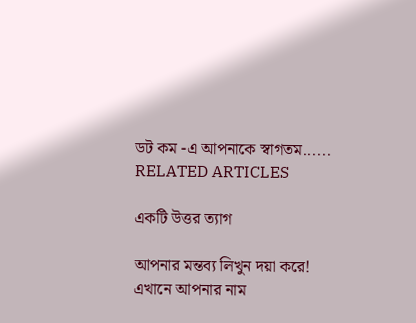ডট কম -এ আপনাকে স্বাগতম......
RELATED ARTICLES

একটি উত্তর ত্যাগ

আপনার মন্তব্য লিখুন দয়া করে!
এখানে আপনার নাম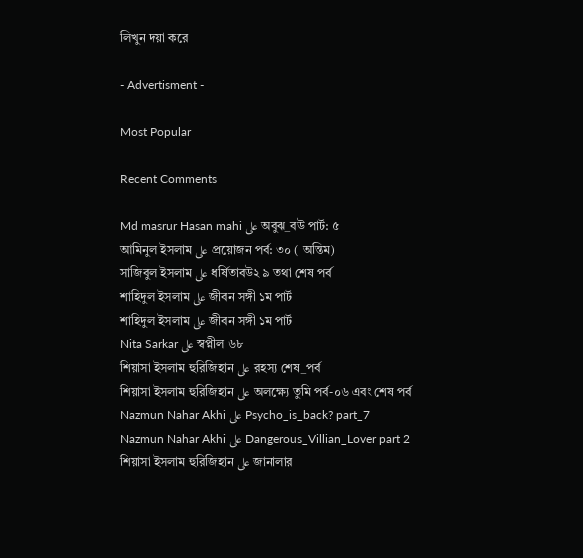লিখুন দয়া করে

- Advertisment -

Most Popular

Recent Comments

Md masrur Hasan mahi على অবুঝ_বউ পার্ট: ৫
আমিনুল ইসলাম على প্রয়োজন পর্ব: ৩০ ( অন্তিম)
সাজিবুল ইসলাম على ধর্ষিতাবউ২ ৯ তথা শেষ পর্ব
শাহিদুল ইসলাম على জীবন সঙ্গী ১ম পার্ট
শাহিদুল ইসলাম على জীবন সঙ্গী ১ম পার্ট
Nita Sarkar على স্বপ্নীল ৬৮
শিয়াসা ইসলাম হুরিজিহান على রহস্য শেষ_পর্ব
শিয়াসা ইসলাম হুরিজিহান على অলক্ষ্যে তুমি পর্ব-০৬ এবং শেষ পর্ব
Nazmun Nahar Akhi على Psycho_is_back? part_7
Nazmun Nahar Akhi على Dangerous_Villian_Lover part 2
শিয়াসা ইসলাম হুরিজিহান على জানালার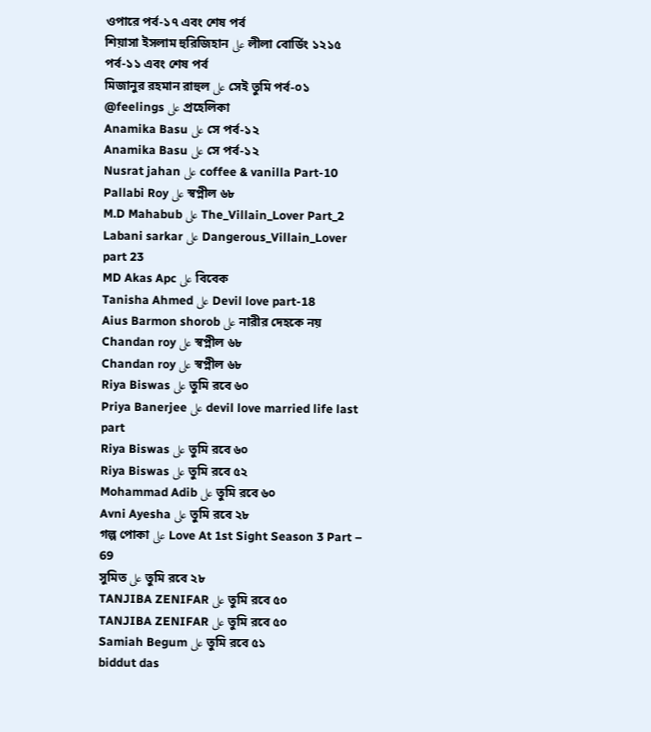ওপারে পর্ব-১৭ এবং শেষ পর্ব
শিয়াসা ইসলাম হুরিজিহান على লীলা বোর্ডিং ১২১৫ পর্ব-১১ এবং শেষ পর্ব
মিজানুর রহমান রাহুল على সেই তুমি পর্ব-০১
@feelings على প্রহেলিকা
Anamika Basu على সে পর্ব-১২
Anamika Basu على সে পর্ব-১২
Nusrat jahan على coffee & vanilla Part-10
Pallabi Roy على স্বপ্নীল ৬৮
M.D Mahabub على The_Villain_Lover Part_2
Labani sarkar على Dangerous_Villain_Lover part 23
MD Akas Apc على বিবেক
Tanisha Ahmed على Devil love part-18
Aius Barmon shorob على নারীর দেহকে নয়
Chandan roy على স্বপ্নীল ৬৮
Chandan roy على স্বপ্নীল ৬৮
Riya Biswas على তুমি রবে ৬০
Priya Banerjee على devil love married life last part
Riya Biswas على তুমি রবে ৬০
Riya Biswas على তুমি রবে ৫২
Mohammad Adib على তুমি রবে ৬০
Avni Ayesha على তুমি রবে ২৮
গল্প পোকা على Love At 1st Sight Season 3 Part – 69
সুমিত على তুমি রবে ২৮
TANJIBA ZENIFAR على তুমি রবে ৫০
TANJIBA ZENIFAR على তুমি রবে ৫০
Samiah Begum على তুমি রবে ৫১
biddut das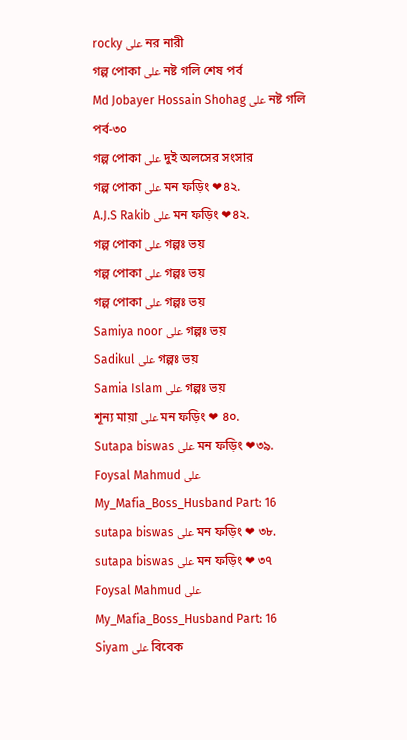rocky على নর নারী
গল্প পোকা على নষ্ট গলি শেষ পর্ব
Md Jobayer Hossain Shohag على নষ্ট গলি পর্ব-৩০
গল্প পোকা على দুই অলসের সংসার
গল্প পোকা على মন ফড়িং ❤৪২.
A.J.S Rakib على মন ফড়িং ❤৪২.
গল্প পোকা على গল্পঃ ভয়
গল্প পোকা على গল্পঃ ভয়
গল্প পোকা على গল্পঃ ভয়
Samiya noor على গল্পঃ ভয়
Sadikul على গল্পঃ ভয়
Samia Islam على গল্পঃ ভয়
শূন্য মায়া على মন ফড়িং ❤ ৪০.
Sutapa biswas على মন ফড়িং ❤৩৯.
Foysal Mahmud على My_Mafia_Boss_Husband Part: 16
sutapa biswas على মন ফড়িং ❤ ৩৮.
sutapa biswas على মন ফড়িং ❤ ৩৭
Foysal Mahmud على My_Mafia_Boss_Husband Part: 16
Siyam على বিবেক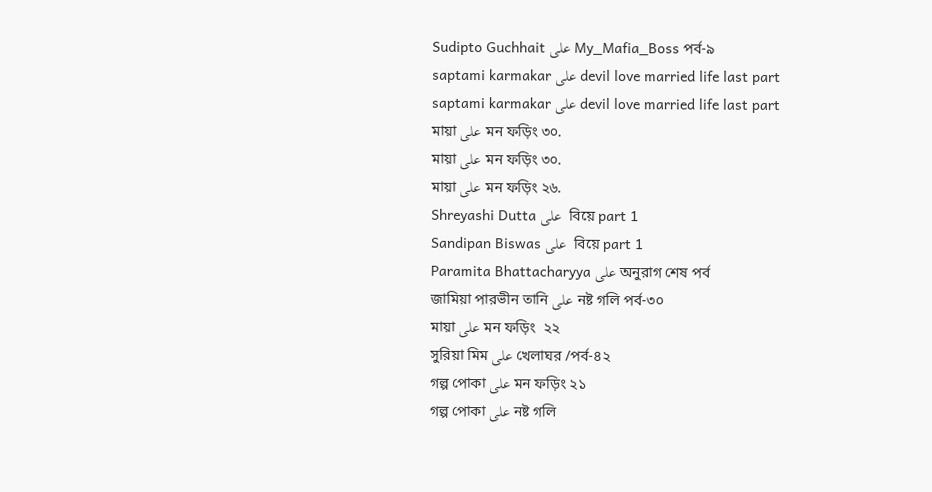Sudipto Guchhait على My_Mafia_Boss পর্ব-৯
saptami karmakar على devil love married life last part
saptami karmakar على devil love married life last part
মায়া على মন ফড়িং ৩০.
মায়া على মন ফড়িং ৩০.
মায়া على মন ফড়িং ২৬.
Shreyashi Dutta على  বিয়ে part 1
Sandipan Biswas على  বিয়ে part 1
Paramita Bhattacharyya على অনুরাগ শেষ পর্ব
জামিয়া পারভীন তানি على নষ্ট গলি পর্ব-৩০
মায়া على মন ফড়িং  ২২
সুরিয়া মিম على খেলাঘর /পর্ব-৪২
গল্প পোকা على মন ফড়িং ২১
গল্প পোকা على নষ্ট গলি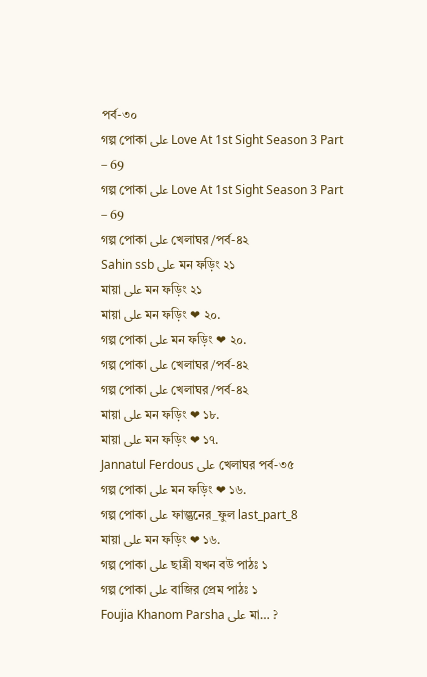পর্ব-৩০
গল্প পোকা على Love At 1st Sight Season 3 Part – 69
গল্প পোকা على Love At 1st Sight Season 3 Part – 69
গল্প পোকা على খেলাঘর /পর্ব-৪২
Sahin ssb على মন ফড়িং ২১
মায়া على মন ফড়িং ২১
মায়া على মন ফড়িং ❤ ২০.
গল্প পোকা على মন ফড়িং ❤ ২০.
গল্প পোকা على খেলাঘর /পর্ব-৪২
গল্প পোকা على খেলাঘর /পর্ব-৪২
মায়া على মন ফড়িং ❤ ১৮.
মায়া على মন ফড়িং ❤ ১৭.
Jannatul Ferdous على খেলাঘর পর্ব-৩৫
গল্প পোকা على মন ফড়িং ❤ ১৬.
গল্প পোকা على ফাল্গুনের_ফুল last_part_8
মায়া على মন ফড়িং ❤ ১৬.
গল্প পোকা على ছাত্রী যখন বউ পাঠঃ ১
গল্প পোকা على বাজির প্রেম পাঠঃ ১
Foujia Khanom Parsha على মা… ?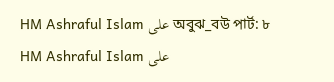HM Ashraful Islam على অবুঝ_বউ পার্ট: ৮
HM Ashraful Islam على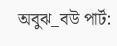অবুঝ_বউ পার্ট: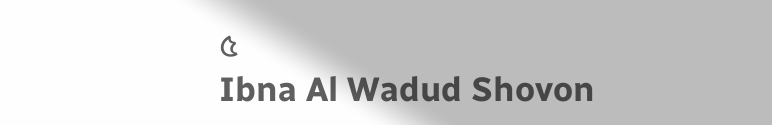৫
Ibna Al Wadud Shovon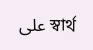على স্বার্থ